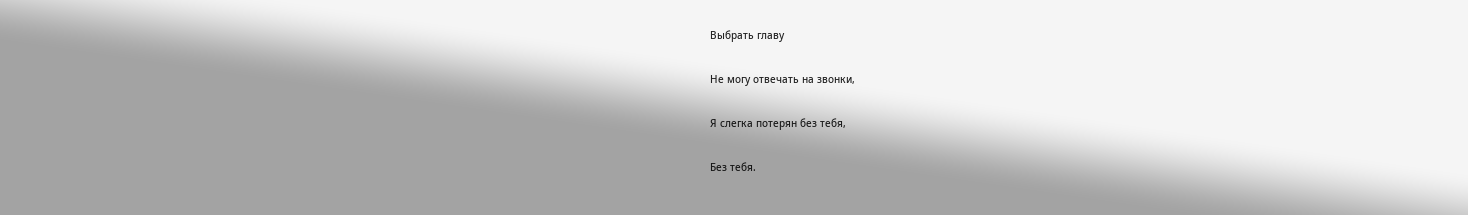Выбрать главу

Не могу отвечать на звонки,

Я слегка потерян без тебя,

Без тебя.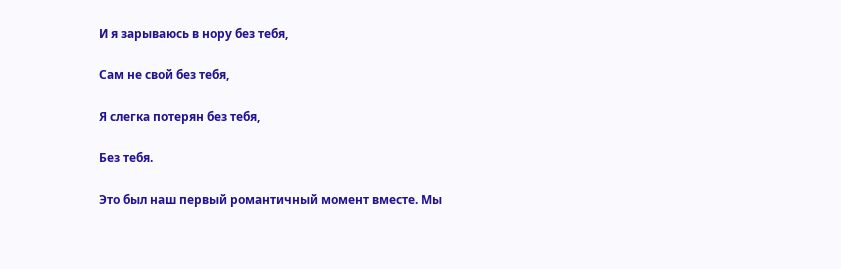И я зарываюсь в нору без тебя,

Сам не свой без тебя,

Я слегка потерян без тебя,

Без тебя.

Это был наш первый романтичный момент вместе. Мы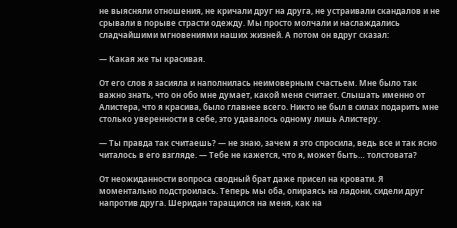не выясняли отношения, не кричали друг на друга, не устраивали скандалов и не срывали в порыве страсти одежду. Мы просто молчали и наслаждались сладчайшими мгновениями наших жизней. А потом он вдруг сказал:

— Какая же ты красивая.

От его слов я засияла и наполнилась неимоверным счастьем. Мне было так важно знать, что он обо мне думает, какой меня считает. Слышать именно от Алистера, что я красива, было главнее всего. Никто не был в силах подарить мне столько уверенности в себе, это удавалось одному лишь Алистеру.

— Ты правда так считаешь? — не знаю, зачем я это спросила, ведь все и так ясно читалось в его взгляде. — Тебе не кажется, что я, может быть… толстовата?

От неожиданности вопроса сводный брат даже присел на кровати. Я моментально подстроилась. Теперь мы оба, опираясь на ладони, сидели друг напротив друга. Шеридан таращился на меня, как на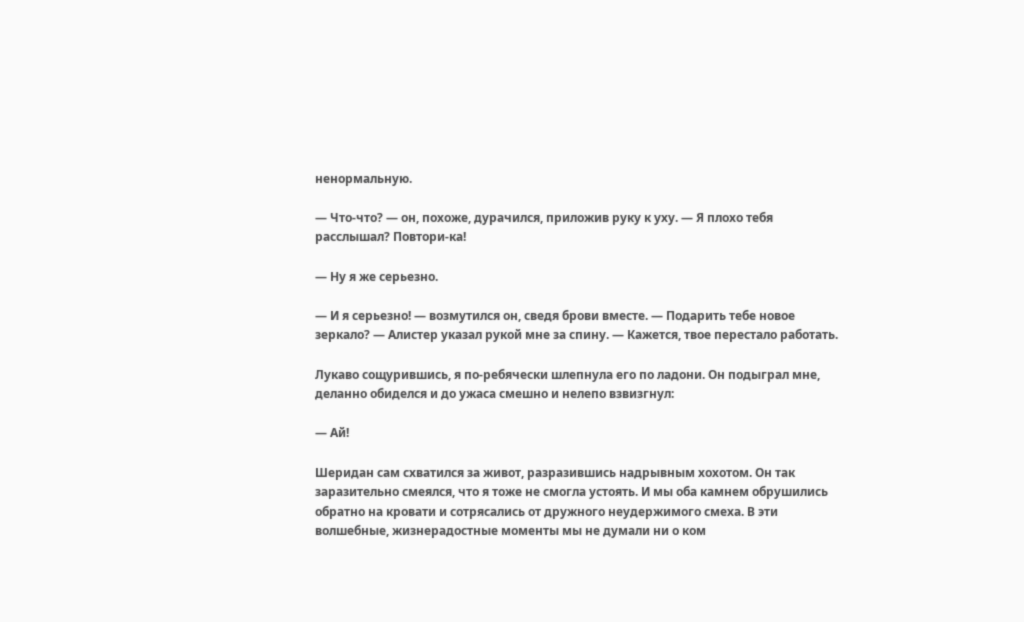ненормальную.

— Что-что? — он, похоже, дурачился, приложив руку к уху. — Я плохо тебя расслышал? Повтори-ка!

— Ну я же серьезно.

— И я серьезно! — возмутился он, сведя брови вместе. — Подарить тебе новое зеркало? — Алистер указал рукой мне за спину. — Кажется, твое перестало работать.

Лукаво сощурившись, я по-ребячески шлепнула его по ладони. Он подыграл мне, деланно обиделся и до ужаса смешно и нелепо взвизгнул:

— Ай!

Шеридан сам схватился за живот, разразившись надрывным хохотом. Он так заразительно смеялся, что я тоже не смогла устоять. И мы оба камнем обрушились обратно на кровати и сотрясались от дружного неудержимого смеха. В эти волшебные, жизнерадостные моменты мы не думали ни о ком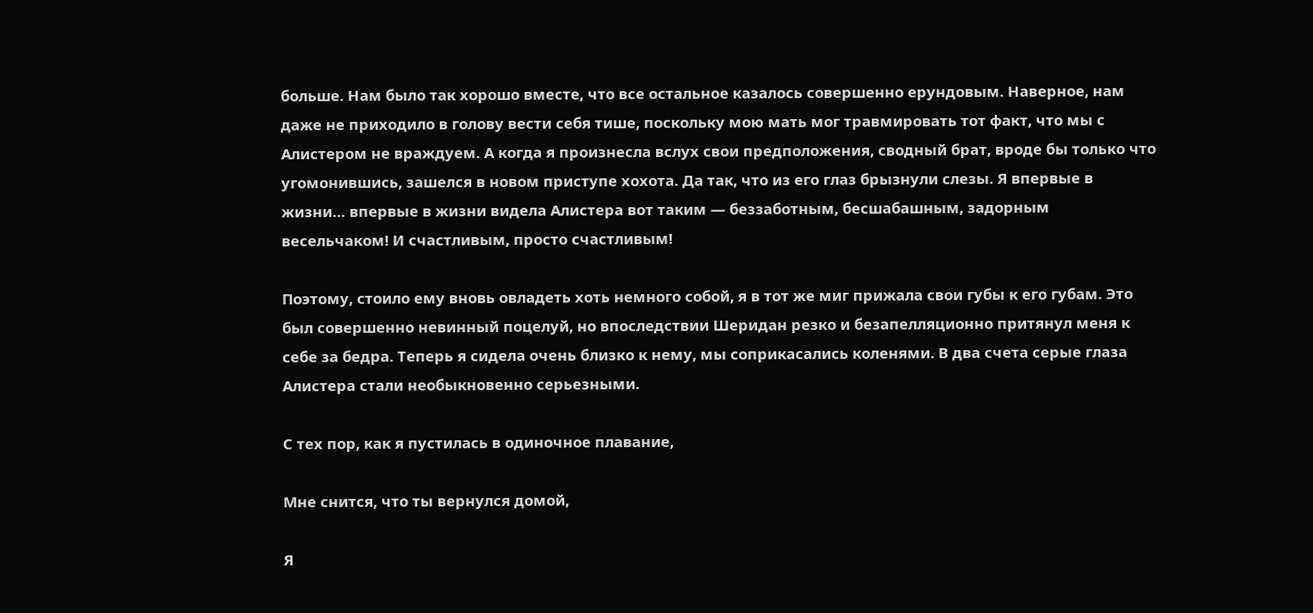больше. Нам было так хорошо вместе, что все остальное казалось совершенно ерундовым. Наверное, нам даже не приходило в голову вести себя тише, поскольку мою мать мог травмировать тот факт, что мы с Алистером не враждуем. А когда я произнесла вслух свои предположения, сводный брат, вроде бы только что угомонившись, зашелся в новом приступе хохота. Да так, что из его глаз брызнули слезы. Я впервые в жизни… впервые в жизни видела Алистера вот таким — беззаботным, бесшабашным, задорным весельчаком! И счастливым, просто счастливым!

Поэтому, стоило ему вновь овладеть хоть немного собой, я в тот же миг прижала свои губы к его губам. Это был совершенно невинный поцелуй, но впоследствии Шеридан резко и безапелляционно притянул меня к себе за бедра. Теперь я сидела очень близко к нему, мы соприкасались коленями. В два счета серые глаза Алистера стали необыкновенно серьезными.

С тех пор, как я пустилась в одиночное плавание,

Мне снится, что ты вернулся домой,

Я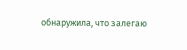обнаружила, что залегаю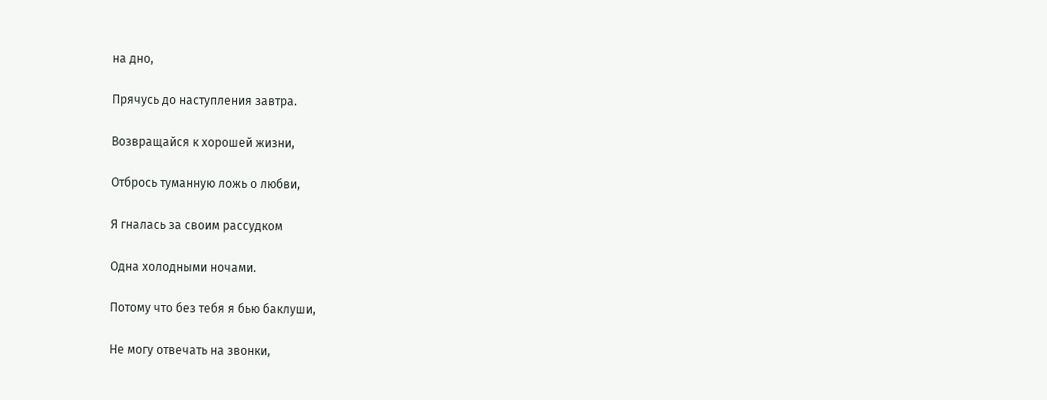на дно,

Прячусь до наступления завтра.

Возвращайся к хорошей жизни,

Отбрось туманную ложь о любви,

Я гналась за своим рассудком

Одна холодными ночами.

Потому что без тебя я бью баклуши,

Не могу отвечать на звонки,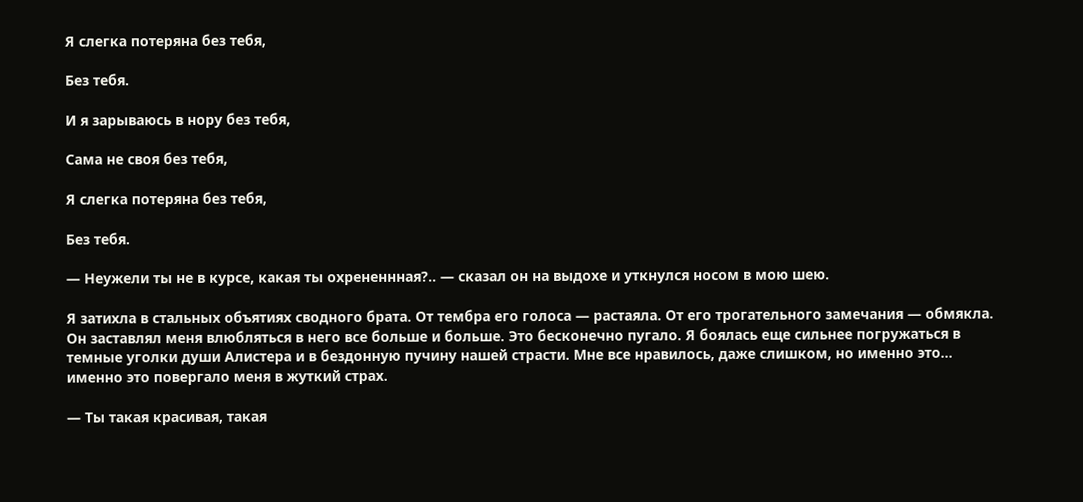Я слегка потеряна без тебя,

Без тебя.

И я зарываюсь в нору без тебя,

Сама не своя без тебя,

Я слегка потеряна без тебя,

Без тебя.

— Неужели ты не в курсе, какая ты охрененнная?.. — сказал он на выдохе и уткнулся носом в мою шею.

Я затихла в стальных объятиях сводного брата. От тембра его голоса — растаяла. От его трогательного замечания — обмякла. Он заставлял меня влюбляться в него все больше и больше. Это бесконечно пугало. Я боялась еще сильнее погружаться в темные уголки души Алистера и в бездонную пучину нашей страсти. Мне все нравилось, даже слишком, но именно это… именно это повергало меня в жуткий страх.

— Ты такая красивая, такая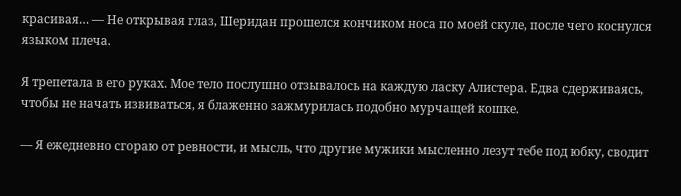красивая… — Не открывая глаз, Шеридан прошелся кончиком носа по моей скуле, после чего коснулся языком плеча.

Я трепетала в его руках. Мое тело послушно отзывалось на каждую ласку Алистера. Едва сдерживаясь, чтобы не начать извиваться, я блаженно зажмурилась подобно мурчащей кошке.

— Я ежедневно сгораю от ревности, и мысль, что другие мужики мысленно лезут тебе под юбку, сводит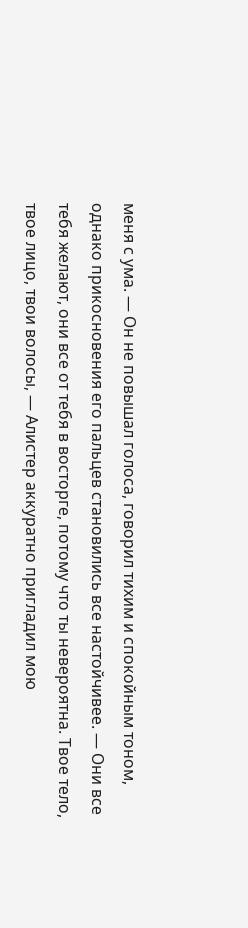меня с ума. — Он не повышал голоса, говорил тихим и спокойным тоном, однако прикосновения его пальцев становились все настойчивее. — Они все тебя желают, они все от тебя в восторге, потому что ты невероятна. Твое тело, твое лицо, твои волосы, — Алистер аккуратно пригладил мою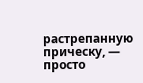растрепанную прическу, — просто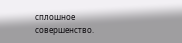сплошное совершенство.